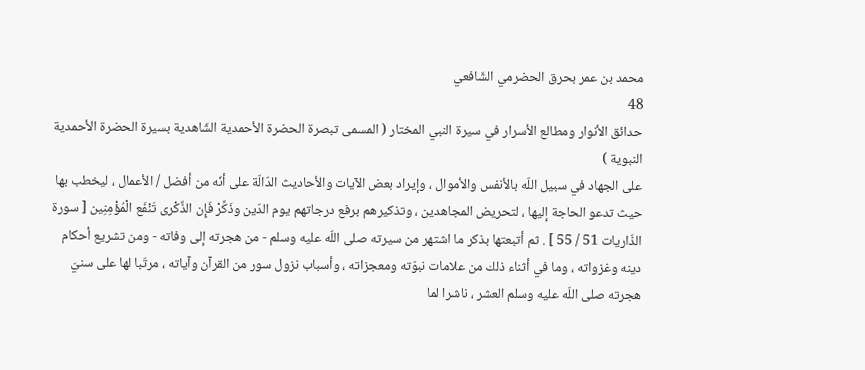محمد بن عمر بحرق الحضرمي الشّافعي
48
حدائق الأنوار ومطالع الأسرار في سيرة النبي المختار ( المسمى تبصرة الحضرة الأحمدية الشّاهدية بسيرة الحضرة الأحمدية النبوية )
على الجهاد في سبيل اللّه بالأنفس والأموال ، وإيراد بعض الآيات والأحاديث الدّالّة على أنّه من أفضل / الأعمال ، ليخطب بها حيث تدعو الحاجة إليها ، لتحريض المجاهدين ، وتذكيرهم برفع درجاتهم يوم الدّين وذَكِّرْ فَإِن الذِّكْرى تَنْفَع الْمُؤْمِنِين [ سورة الذّاريات 51 / 55 ] . ثم أتبعتها بذكر ما اشتهر من سيرته صلى اللّه عليه وسلم - من هجرته إلى وفاته - ومن تشريع أحكام دينه وغزواته ، وما في أثناء ذلك من علامات نبوّته ومعجزاته ، وأسباب نزول سور من القرآن وآياته ، مرتّبا لها على سنيّ هجرته صلى اللّه عليه وسلم العشر ، ناشرا لما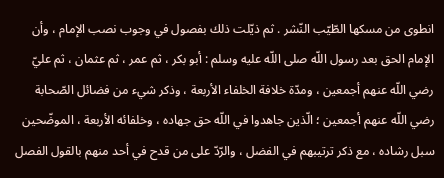انطوى من مسكها الطّيّب النّشر . ثم ذيّلت ذلك بفصول في وجوب نصب الإمام ، وأن الإمام الحق بعد رسول اللّه صلى اللّه عليه وسلم : أبو بكر ، ثم عمر ، ثم عثمان ، ثم عليّ رضي اللّه عنهم أجمعين ، ومدّة خلافة الخلفاء الأربعة ، وذكر شيء من فضائل الصّحابة رضي اللّه عنهم أجمعين ؛ الّذين جاهدوا في اللّه حق جهاده ، وخلفائه الأربعة ، الموضّحين سبل رشاده ، مع ذكر ترتيبهم في الفضل ، والرّدّ على من قدح في أحد منهم بالقول الفصل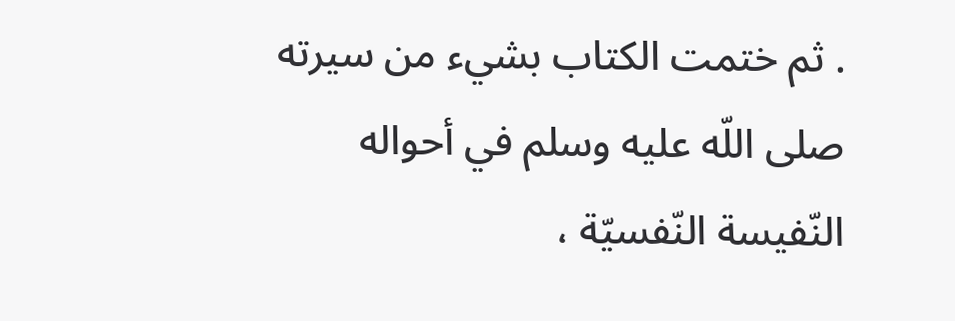. ثم ختمت الكتاب بشيء من سيرته صلى اللّه عليه وسلم في أحواله النّفيسة النّفسيّة ،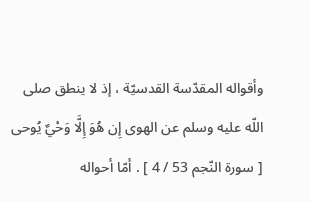وأقواله المقدّسة القدسيّة ، إذ لا ينطق صلى اللّه عليه وسلم عن الهوى إِن هُوَ إِلَّا وَحْيٌ يُوحى [ سورة النّجم 53 / 4 ] . أمّا أحواله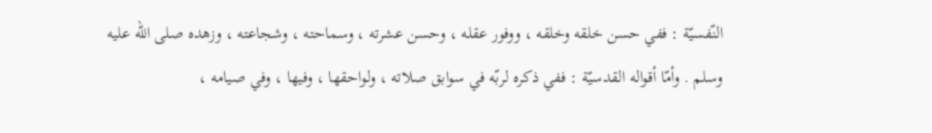النّفسيّة : ففي حسن خلقه وخلقه ، ووفور عقله ، وحسن عشرته ، وسماحته ، وشجاعته ، وزهده صلى اللّه عليه وسلم . وأمّا أقواله القدسيّة : ففي ذكره لربّه في سوابق صلاته ، ولواحقها ، وفيها ، وفي صيامه ،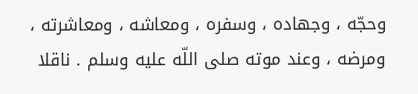وحجّه ، وجهاده ، وسفره ، ومعاشه ، ومعاشرته ، ومرضه ، وعند موته صلى اللّه عليه وسلم . ناقلا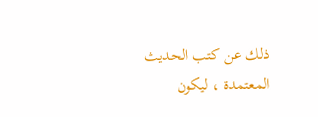ذلك عن كتب الحديث المعتمدة ، ليكون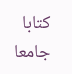كتابا جامعا